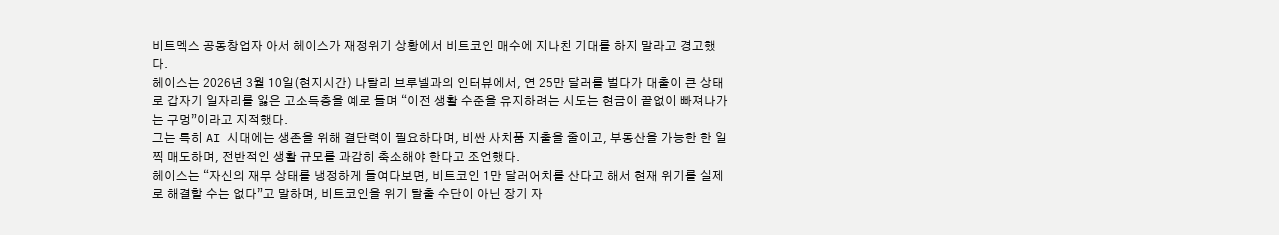비트멕스 공동창업자 아서 헤이스가 재정위기 상황에서 비트코인 매수에 지나친 기대를 하지 말라고 경고했다.
헤이스는 2026년 3월 10일(현지시간) 나탈리 브루넬과의 인터뷰에서, 연 25만 달러를 벌다가 대출이 큰 상태로 갑자기 일자리를 잃은 고소득층을 예로 들며 “이전 생활 수준을 유지하려는 시도는 현금이 끝없이 빠져나가는 구멍”이라고 지적했다.
그는 특히 AI 시대에는 생존을 위해 결단력이 필요하다며, 비싼 사치품 지출을 줄이고, 부동산을 가능한 한 일찍 매도하며, 전반적인 생활 규모를 과감히 축소해야 한다고 조언했다.
헤이스는 “자신의 재무 상태를 냉정하게 들여다보면, 비트코인 1만 달러어치를 산다고 해서 현재 위기를 실제로 해결할 수는 없다”고 말하며, 비트코인을 위기 탈출 수단이 아닌 장기 자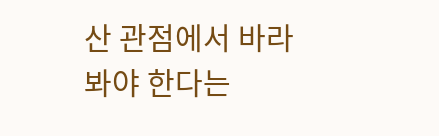산 관점에서 바라봐야 한다는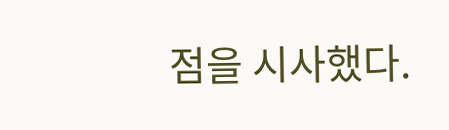점을 시사했다.